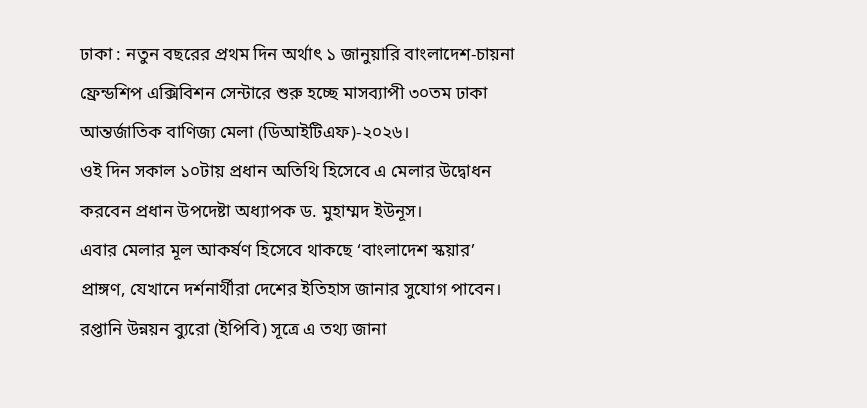ঢাকা : নতুন বছরের প্রথম দিন অর্থাৎ ১ জানুয়ারি বাংলাদেশ-চায়না ফ্রেন্ডশিপ এক্সিবিশন সেন্টারে শুরু হচ্ছে মাসব্যাপী ৩০তম ঢাকা আন্তর্জাতিক বাণিজ্য মেলা (ডিআইটিএফ)-২০২৬।
ওই দিন সকাল ১০টায় প্রধান অতিথি হিসেবে এ মেলার উদ্বোধন করবেন প্রধান উপদেষ্টা অধ্যাপক ড. মুহাম্মদ ইউনূস।
এবার মেলার মূল আকর্ষণ হিসেবে থাকছে ‘বাংলাদেশ স্কয়ার’ প্রাঙ্গণ, যেখানে দর্শনার্থীরা দেশের ইতিহাস জানার সুযোগ পাবেন। রপ্তানি উন্নয়ন ব্যুরো (ইপিবি) সূত্রে এ তথ্য জানা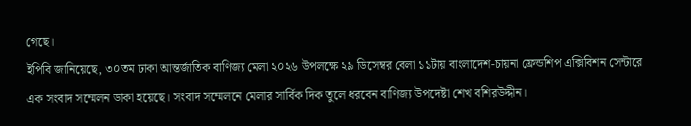গেছে।
ইপিবি জানিয়েছে, ৩০তম ঢাকা আন্তর্জাতিক বাণিজ্য মেলা ২০২৬ উপলক্ষে ২৯ ডিসেম্বর বেলা ১১টায় বাংলাদেশ-চায়না ফ্রেন্ডশিপ এক্সিবিশন সেন্টারে এক সংবাদ সম্মেলন ডাকা হয়েছে। সংবাদ সম্মেলনে মেলার সার্বিক দিক তুলে ধরবেন বাণিজ্য উপদেষ্টা শেখ বশিরউদ্দীন।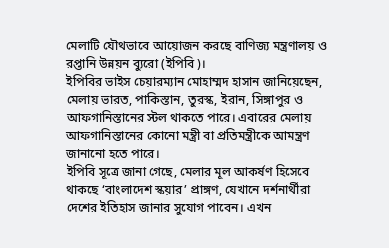মেলাটি যৌথভাবে আয়োজন করছে বাণিজ্য মন্ত্রণালয় ও রপ্তানি উন্নয়ন ব্যুরো (ইপিবি)।
ইপিবির ভাইস চেয়ারম্যান মোহাম্মদ হাসান জানিয়েছেন, মেলায় ভারত, পাকিস্তান, তুরস্ক, ইরান, সিঙ্গাপুর ও আফগানিস্তানের স্টল থাকতে পারে। এবারের মেলায় আফগানিস্তানের কোনো মন্ত্রী বা প্রতিমন্ত্রীকে আমন্ত্রণ জানানো হতে পারে।
ইপিবি সূত্রে জানা গেছে, মেলার মূল আকর্ষণ হিসেবে থাকছে ‘বাংলাদেশ স্কয়ার’ প্রাঙ্গণ, যেখানে দর্শনার্থীরা দেশের ইতিহাস জানার সুযোগ পাবেন। এখন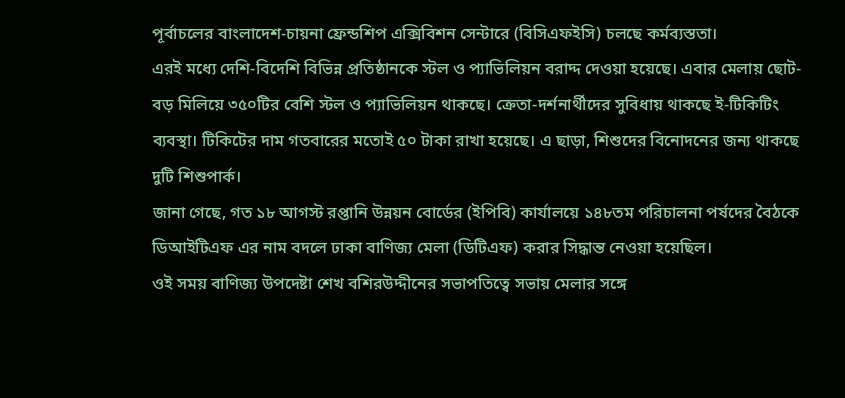পূর্বাচলের বাংলাদেশ-চায়না ফ্রেন্ডশিপ এক্সিবিশন সেন্টারে (বিসিএফইসি) চলছে কর্মব্যস্ততা।
এরই মধ্যে দেশি-বিদেশি বিভিন্ন প্রতিষ্ঠানকে স্টল ও প্যাভিলিয়ন বরাদ্দ দেওয়া হয়েছে। এবার মেলায় ছোট-বড় মিলিয়ে ৩৫০টির বেশি স্টল ও প্যাভিলিয়ন থাকছে। ক্রেতা-দর্শনার্থীদের সুবিধায় থাকছে ই-টিকিটিং ব্যবস্থা। টিকিটের দাম গতবারের মতোই ৫০ টাকা রাখা হয়েছে। এ ছাড়া, শিশুদের বিনোদনের জন্য থাকছে দুটি শিশুপার্ক।
জানা গেছে, গত ১৮ আগস্ট রপ্তানি উন্নয়ন বোর্ডের (ইপিবি) কার্যালয়ে ১৪৮তম পরিচালনা পর্ষদের বৈঠকে ডিআইটিএফ এর নাম বদলে ঢাকা বাণিজ্য মেলা (ডিটিএফ) করার সিদ্ধান্ত নেওয়া হয়েছিল।
ওই সময় বাণিজ্য উপদেষ্টা শেখ বশিরউদ্দীনের সভাপতিত্বে সভায় মেলার সঙ্গে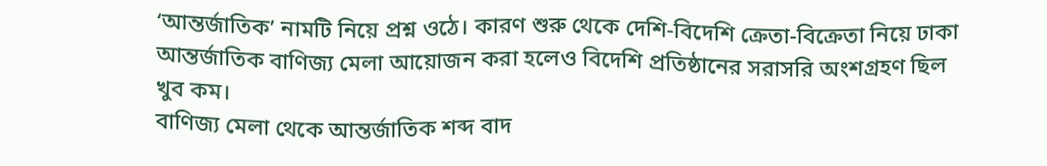‘আন্তর্জাতিক’ নামটি নিয়ে প্রশ্ন ওঠে। কারণ শুরু থেকে দেশি-বিদেশি ক্রেতা-বিক্রেতা নিয়ে ঢাকা আন্তর্জাতিক বাণিজ্য মেলা আয়োজন করা হলেও বিদেশি প্রতিষ্ঠানের সরাসরি অংশগ্রহণ ছিল খুব কম।
বাণিজ্য মেলা থেকে আন্তর্জাতিক শব্দ বাদ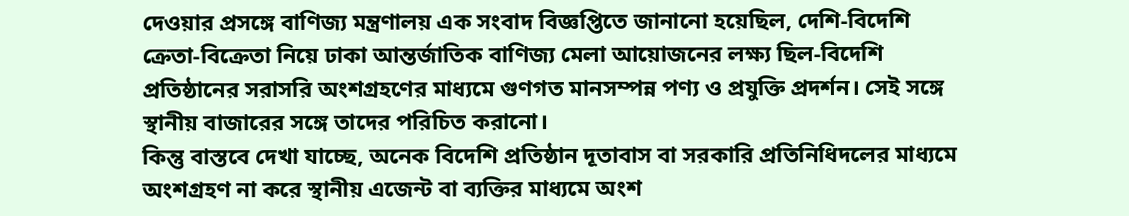দেওয়ার প্রসঙ্গে বাণিজ্য মন্ত্রণালয় এক সংবাদ বিজ্ঞপ্তিতে জানানো হয়েছিল, দেশি-বিদেশি ক্রেতা-বিক্রেতা নিয়ে ঢাকা আন্তর্জাতিক বাণিজ্য মেলা আয়োজনের লক্ষ্য ছিল-বিদেশি প্রতিষ্ঠানের সরাসরি অংশগ্রহণের মাধ্যমে গুণগত মানসম্পন্ন পণ্য ও প্রযুক্তি প্রদর্শন। সেই সঙ্গে স্থানীয় বাজারের সঙ্গে তাদের পরিচিত করানো।
কিন্তু বাস্তবে দেখা যাচ্ছে, অনেক বিদেশি প্রতিষ্ঠান দূতাবাস বা সরকারি প্রতিনিধিদলের মাধ্যমে অংশগ্রহণ না করে স্থানীয় এজেন্ট বা ব্যক্তির মাধ্যমে অংশ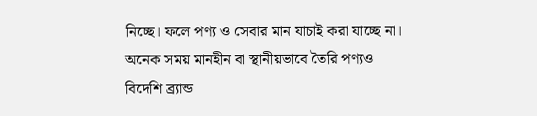নিচ্ছে। ফলে পণ্য ও সেবার মান যাচাই করা যাচ্ছে না। অনেক সময় মানহীন বা স্থানীয়ভাবে তৈরি পণ্যও বিদেশি ব্র্যান্ড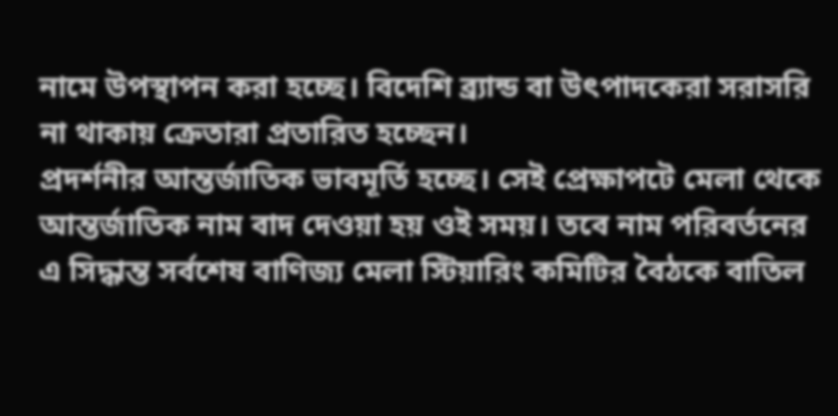নামে উপস্থাপন করা হচ্ছে। বিদেশি ব্র্যান্ড বা উৎপাদকেরা সরাসরি না থাকায় ক্রেতারা প্রতারিত হচ্ছেন।
প্রদর্শনীর আন্তর্জাতিক ভাবমূর্তি হচ্ছে। সেই প্রেক্ষাপটে মেলা থেকে আন্তর্জাতিক নাম বাদ দেওয়া হয় ওই সময়। তবে নাম পরিবর্তনের এ সিদ্ধান্ত সর্বশেষ বাণিজ্য মেলা স্টিয়ারিং কমিটির বৈঠকে বাতিল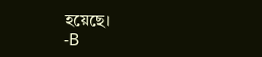হয়েছে।
-B